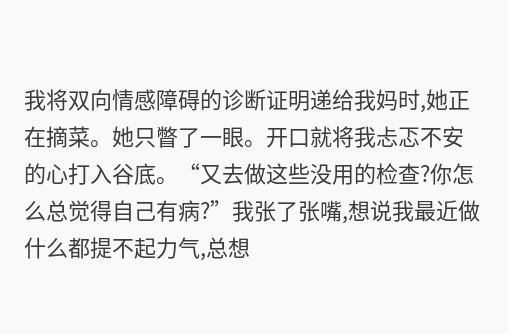我将双向情感障碍的诊断证明递给我妈时,她正在摘菜。她只瞥了一眼。开口就将我忐忑不安的心打入谷底。“又去做这些没用的检查?你怎么总觉得自己有病?”我张了张嘴,想说我最近做什么都提不起力气,总想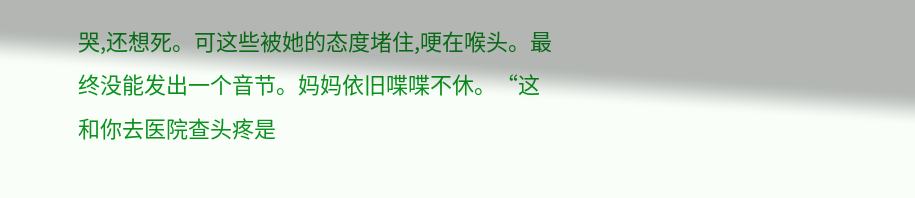哭,还想死。可这些被她的态度堵住,哽在喉头。最终没能发出一个音节。妈妈依旧喋喋不休。“这和你去医院查头疼是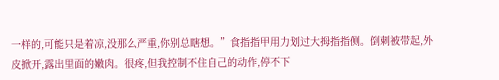一样的,可能只是着凉,没那么严重,你别总瞎想。”食指指甲用力划过大拇指指侧。倒刺被带起,外皮掀开,露出里面的嫩肉。很疼,但我控制不住自己的动作,停不下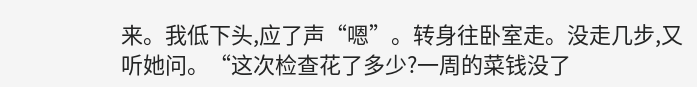来。我低下头,应了声“嗯”。转身往卧室走。没走几步,又听她问。“这次检查花了多少?一周的菜钱没了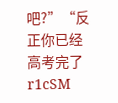吧?”“反正你已经高考完了r1cSM